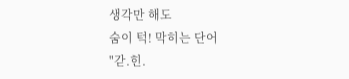생각만 해도
숨이 턱! 막히는 단어
"갇.힌.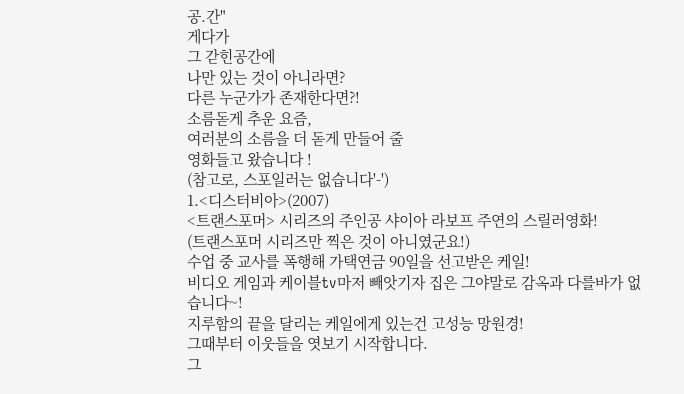공.간"
게다가
그 갇힌공간에
나만 있는 것이 아니라면?
다른 누군가가 존재한다면?!
소름돋게 추운 요즘,
여러분의 소름을 더 돋게 만들어 줄
영화들고 왔습니다 !
(참고로, 스포일러는 없습니다'-')
1.<디스터비아>(2007)
<트랜스포머> 시리즈의 주인공 샤이아 라보프 주연의 스릴러영화!
(트랜스포머 시리즈만 찍은 것이 아니였군요!)
수업 중 교사를 폭행해 가택연금 90일을 선고받은 케일!
비디오 게임과 케이블tv마저 빼앗기자 집은 그야말로 감옥과 다를바가 없습니다~!
지루함의 끝을 달리는 케일에게 있는건 고성능 망원경!
그때부터 이웃들을 엿보기 시작합니다.
그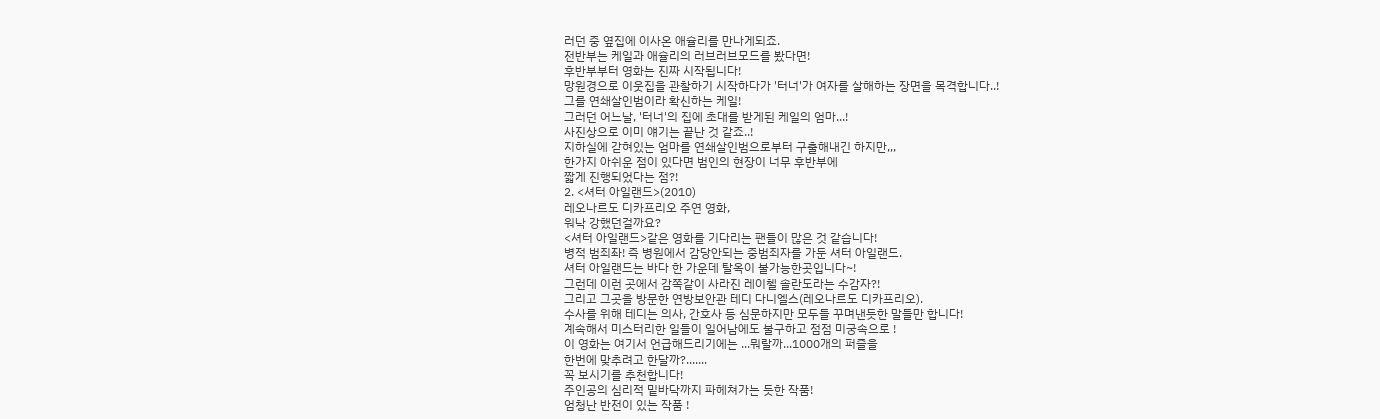러던 중 옆집에 이사온 애슐리를 만나게되죠.
전반부는 케일과 애슐리의 러브러브모드를 봤다면!
후반부부터 영화는 진짜 시작됩니다!
망원경으로 이웃집을 관찰하기 시작하다가 '터너'가 여자를 살해하는 장면을 목격합니다..!
그를 연쇄살인범이라 확신하는 케일!
그러던 어느날, '터너'의 집에 초대를 받게된 케일의 엄마...!
사진상으로 이미 얘기는 끝난 것 같죠..!
지하실에 갇혀있는 엄마를 연쇄살인범으로부터 구출해내긴 하지만,,,
한가지 아쉬운 점이 있다면 범인의 현장이 너무 후반부에
짧게 진행되었다는 점?!
2. <셔터 아일랜드>(2010)
레오나르도 디카프리오 주연 영화,
워낙 강했던걸까요?
<셔터 아일랜드>같은 영화를 기다리는 팬들이 많은 것 같습니다!
병적 범죄좌! 즉 병원에서 감당안되는 중범죄자를 가둔 셔터 아일랜드.
셔터 아일랜드는 바다 한 가운데 탈옥이 불가능한곳입니다~!
그런데 이런 곳에서 감쪽같이 사라진 레이첼 솔란도라는 수감자?!
그리고 그곳을 방문한 연방보안관 테디 다니엘스(레오나르도 디카프리오).
수사를 위해 테디는 의사, 간호사 등 심문하지만 모두들 꾸며낸듯한 말들만 합니다!
계속해서 미스터리한 일들이 일어남에도 불구하고 점점 미궁속으로 !
이 영화는 여기서 언급해드리기에는 ...뭐랄까...1000개의 퍼즐을
한번에 맞추려고 한달까?.......
꼭 보시기를 추천합니다!
주인공의 심리적 밑바닥까지 파헤쳐가는 듯한 작품!
엄청난 반전이 있는 작품 !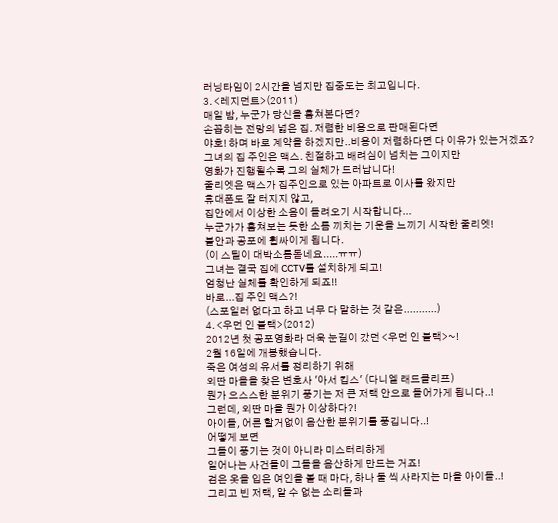러닝타임이 2시간을 넘지만 집중도는 최고입니다.
3. <레지던트>(2011)
매일 밤, 누군가 당신을 훔쳐본다면?
손꼽히는 전망의 넓은 집. 저렴한 비용으로 판매된다면
야호! 하며 바로 계약을 하겠지만..비용이 저렴하다면 다 이유가 있는거겠죠?
그녀의 집 주인은 맥스. 친절하고 배려심이 넘치는 그이지만
영화가 진행될수록 그의 실체가 드러납니다!
줄리엣은 맥스가 집주인으로 있는 아파트로 이사를 왔지만
휴대폰도 잘 터지지 않고,
집안에서 이상한 소음이 들려오기 시작합니다...
누군가가 훔쳐보는 듯한 소름 끼치는 기운을 느끼기 시작한 줄리엣!
불안과 공포에 휩싸이게 됩니다.
(이 스틸이 대박소름돋네요.....ㅠㅠ)
그녀는 결국 집에 CCTV를 설치하게 되고!
엄청난 실체를 확인하게 되죠!!
바로...집 주인 맥스?!
(스포일러 없다고 하고 너무 다 말하는 것 같은...........)
4. <우먼 인 블랙>(2012)
2012년 첫 공포영화라 더욱 눈길이 갔던 <우먼 인 블랙>~!
2월 16일에 개봉했습니다.
죽은 여성의 유서를 정리하기 위해
외딴 마을을 찾은 변호사 '아서 킵스' (다니엘 래드클리프)
뭔가 으스스한 분위기 풍기는 저 큰 저택 안으로 들어가게 됩니다..!
그런데, 외딴 마을 뭔가 이상하다?!
아이들, 어른 할거없이 음산한 분위기를 풍깁니다..!
어떻게 보면
그들이 풍기는 것이 아니라 미스터리하게
일어나는 사건들이 그들을 음산하게 만드는 거죠!
검은 옷을 입은 여인을 볼 때 마다, 하나 둘 씩 사라지는 마을 아이들..!
그리고 빈 저택, 알 수 없는 소리들과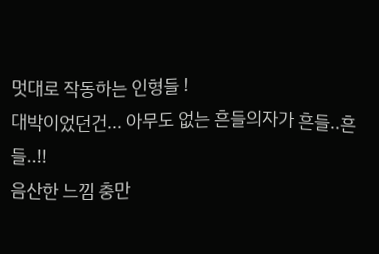멋대로 작동하는 인형들 !
대박이었던건... 아무도 없는 흔들의자가 흔들..흔들..!!
음산한 느낌 충만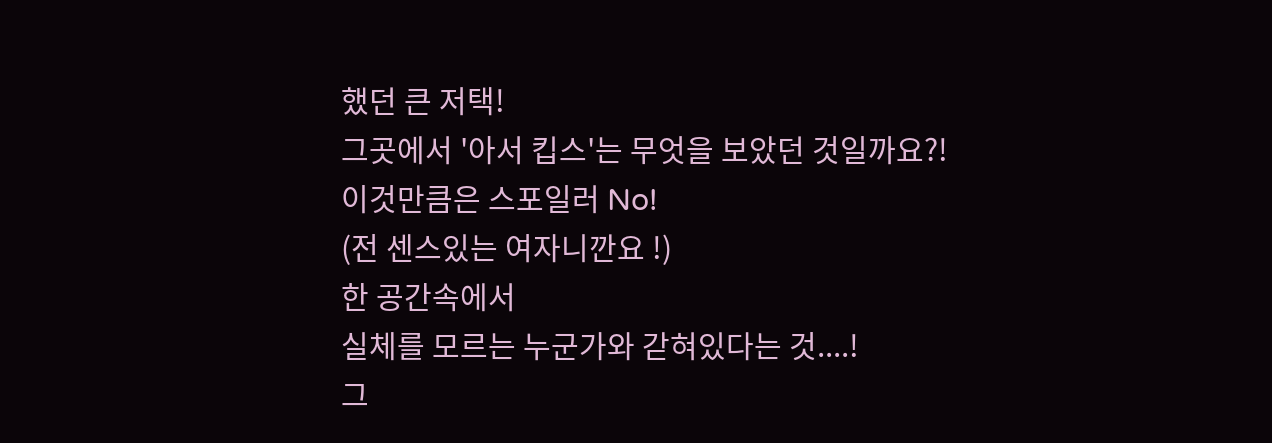했던 큰 저택!
그곳에서 '아서 킵스'는 무엇을 보았던 것일까요?!
이것만큼은 스포일러 No!
(전 센스있는 여자니깐요 !)
한 공간속에서
실체를 모르는 누군가와 갇혀있다는 것....!
그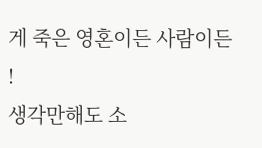게 죽은 영혼이든 사람이든 !
생각만해도 소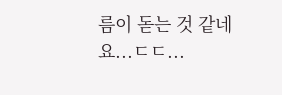름이 돋는 것 같네요...ㄷㄷ...